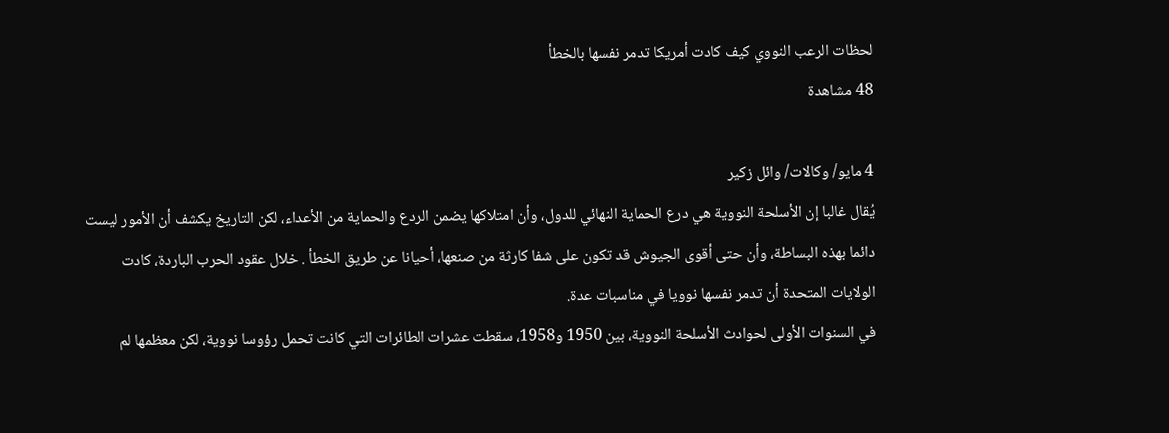لحظات الرعب النووي كيف كادت أمريكا تدمر نفسها بالخطأ
48 مشاهدة

4 مايو/ وكالات/ وائل زكير
يُقال غالبا إن الأسلحة النووية هي درع الحماية النهائي للدول، وأن امتلاكها يضمن الردع والحماية من الأعداء، لكن التاريخ يكشف أن الأمور ليست دائما بهذه البساطة، وأن حتى أقوى الجيوش قد تكون على شفا كارثة من صنعها، أحيانا عن طريق الخطأ . خلال عقود الحرب الباردة، كادت الولايات المتحدة أن تدمر نفسها نوويا في مناسبات عدة.
في السنوات الأولى لحوادث الأسلحة النووية، بين 1950 و1958، سقطت عشرات الطائرات التي كانت تحمل رؤوسا نووية، لكن معظمها لم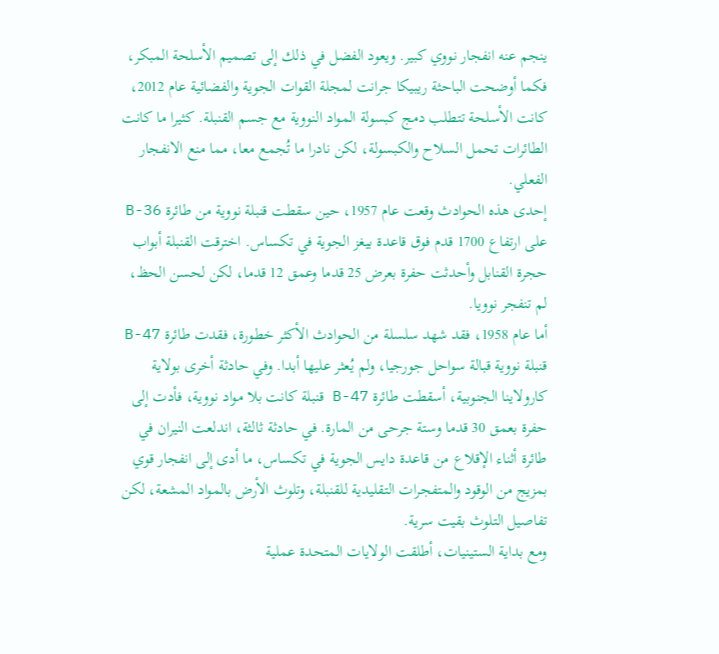ينجم عنه انفجار نووي كبير. ويعود الفضل في ذلك إلى تصميم الأسلحة المبكر، فكما أوضحت الباحثة ريبيكا جرانت لمجلة القوات الجوية والفضائية عام 2012، كانت الأسلحة تتطلب دمج كبسولة المواد النووية مع جسم القنبلة. كثيرا ما كانت الطائرات تحمل السلاح والكبسولة، لكن نادرا ما تُجمع معا، مما منع الانفجار الفعلي.
إحدى هذه الحوادث وقعت عام 1957، حين سقطت قنبلة نووية من طائرة B-36 على ارتفاع 1700 قدم فوق قاعدة بيغز الجوية في تكساس. اخترقت القنبلة أبواب حجرة القنابل وأحدثت حفرة بعرض 25 قدما وعمق 12 قدما، لكن لحسن الحظ، لم تنفجر نوويا.
أما عام 1958، فقد شهد سلسلة من الحوادث الأكثر خطورة، فقدت طائرة B-47 قنبلة نووية قبالة سواحل جورجيا، ولم يُعثر عليها أبدا. وفي حادثة أخرى بولاية كارولاينا الجنوبية، أسقطت طائرة B-47 قنبلة كانت بلا مواد نووية، فأدت إلى حفرة بعمق 30 قدما وستة جرحى من المارة. في حادثة ثالثة، اندلعت النيران في طائرة أثناء الإقلاع من قاعدة دايس الجوية في تكساس، ما أدى إلى انفجار قوي بمزيج من الوقود والمتفجرات التقليدية للقنبلة، وتلوث الأرض بالمواد المشعة، لكن تفاصيل التلوث بقيت سرية.
ومع بداية الستينيات، أطلقت الولايات المتحدة عملية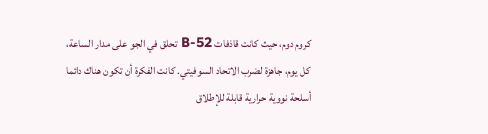كروم دوم، حيث كانت قاذفات B-52 تحلق في الجو على مدار الساعة، كل يوم، جاهزة لضرب الاتحاد السوفيتي. كانت الفكرة أن تكون هناك دائما أسلحة نووية حرارية قابلة للإطلاق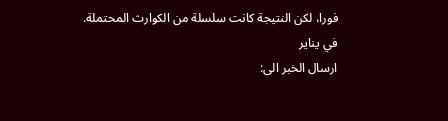فورا، لكن النتيجة كانت سلسلة من الكوارث المحتملة.
في يناير
ارسال الخبر الى: